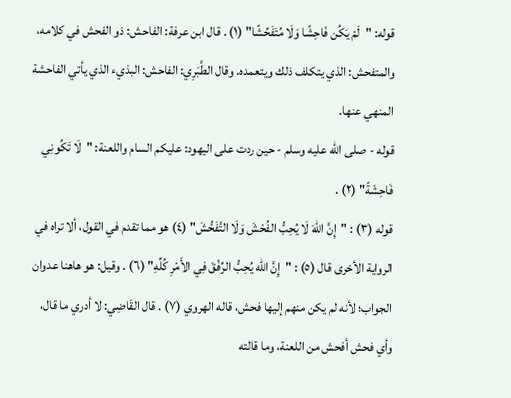قوله: "لَمْ يَكُن فَاحِشًا وَلَا مُتَفَحِّشًا" (١) . قال ابن عرفة: الفاحش: ذو الفحش في كلامه، والمتفحش: الذي يتكلف ذلك ويتعمده. وقال الطَّبَرِي: الفاحش: البذيء الذي يأتي الفاحشة المنهي عنها.
قوله - صلى الله عليه وسلم - حين ردت على اليهود: عليكم السام واللعنة: "لَا تَكُونِي فَاحِشَةً" (٢) .
قوله (٣) : "إِنَّ اللهَ لَا يُحِبُّ الفُحْشَ وَلَا التَّفَحُّشَ" (٤) هو مما تقدم في القول، ألا تراه في الرواية الأخرى قال (٥) : "إِنَّ الله يُحِبُّ الرِّفْقَ فِي الأَمْرِ كُلِّهِ" (٦) . وقيل: هو هاهنا عدوان الجواب؛ لأنه لم يكن منهم إليها فحش، قاله الهروي (٧) . قال القَاضِي: لا أدري ما قال، وأي فحش أفحش من اللعنة، وما قالته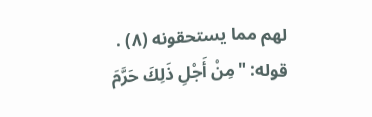لهم مما يستحقونه (٨) .
قوله: "مِنْ أَجْلِ ذَلِكَ حَرَّمَ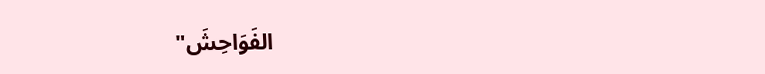الفَوَاحِشَ"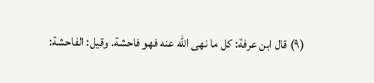(٩) قال ابن عرفة: كل ما نهى الله عنه فهو فاحشة. وقيل: الفاحشة: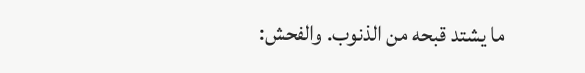ما يشتد قبحه من الذنوب. والفحش: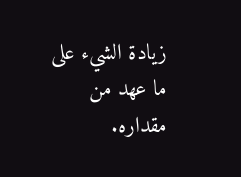زيادة الشيء على ما عهد من مقداره.